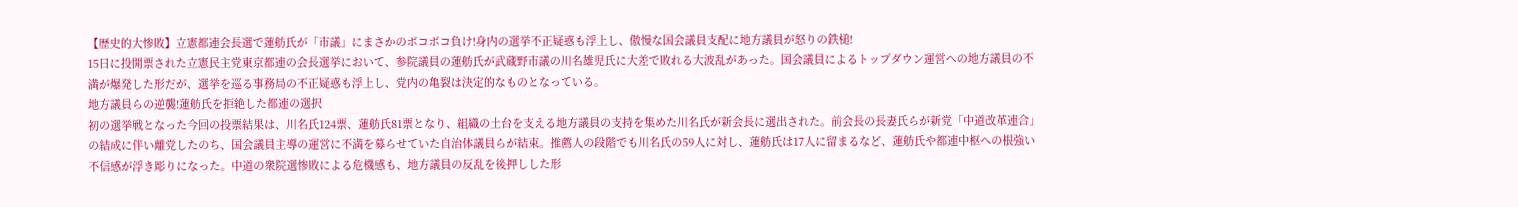【歴史的大惨敗】立憲都連会長選で蓮舫氏が「市議」にまさかのボコボコ負け!身内の選挙不正疑惑も浮上し、傲慢な国会議員支配に地方議員が怒りの鉄槌!
15日に投開票された立憲民主党東京都連の会長選挙において、参院議員の蓮舫氏が武蔵野市議の川名雄児氏に大差で敗れる大波乱があった。国会議員によるトップダウン運営への地方議員の不満が爆発した形だが、選挙を巡る事務局の不正疑惑も浮上し、党内の亀裂は決定的なものとなっている。
地方議員らの逆襲!蓮舫氏を拒絶した都連の選択
初の選挙戦となった今回の投票結果は、川名氏124票、蓮舫氏81票となり、組織の土台を支える地方議員の支持を集めた川名氏が新会長に選出された。前会長の長妻氏らが新党「中道改革連合」の結成に伴い離党したのち、国会議員主導の運営に不満を募らせていた自治体議員らが結束。推薦人の段階でも川名氏の59人に対し、蓮舫氏は17人に留まるなど、蓮舫氏や都連中枢への根強い不信感が浮き彫りになった。中道の衆院選惨敗による危機感も、地方議員の反乱を後押しした形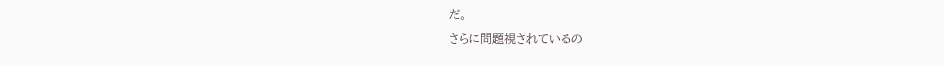だ。
さらに問題視されているの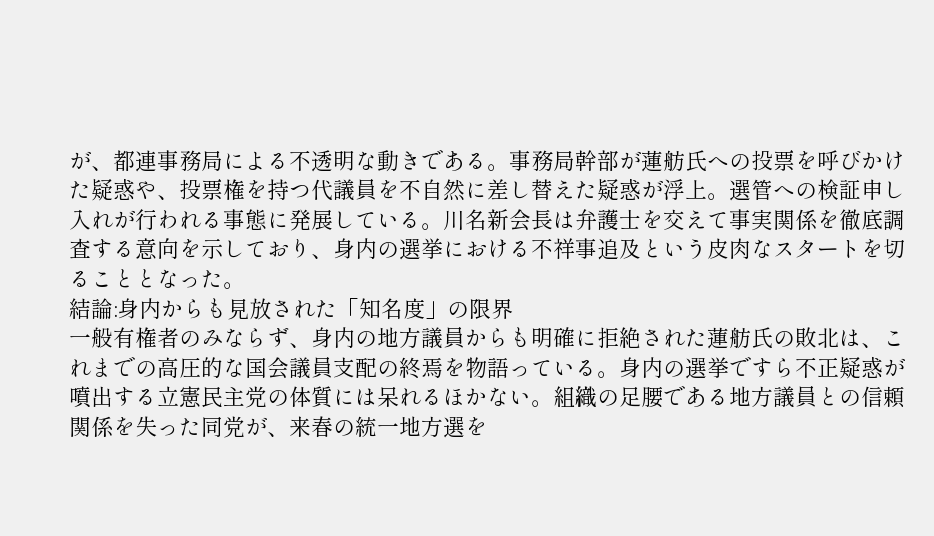が、都連事務局による不透明な動きである。事務局幹部が蓮舫氏への投票を呼びかけた疑惑や、投票権を持つ代議員を不自然に差し替えた疑惑が浮上。選管への検証申し入れが行われる事態に発展している。川名新会長は弁護士を交えて事実関係を徹底調査する意向を示しており、身内の選挙における不祥事追及という皮肉なスタートを切ることとなった。
結論:身内からも見放された「知名度」の限界
一般有権者のみならず、身内の地方議員からも明確に拒絶された蓮舫氏の敗北は、これまでの高圧的な国会議員支配の終焉を物語っている。身内の選挙ですら不正疑惑が噴出する立憲民主党の体質には呆れるほかない。組織の足腰である地方議員との信頼関係を失った同党が、来春の統一地方選を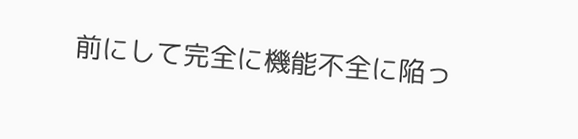前にして完全に機能不全に陥っ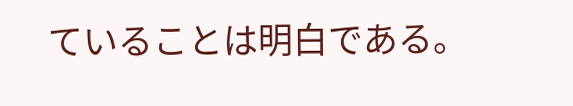ていることは明白である。